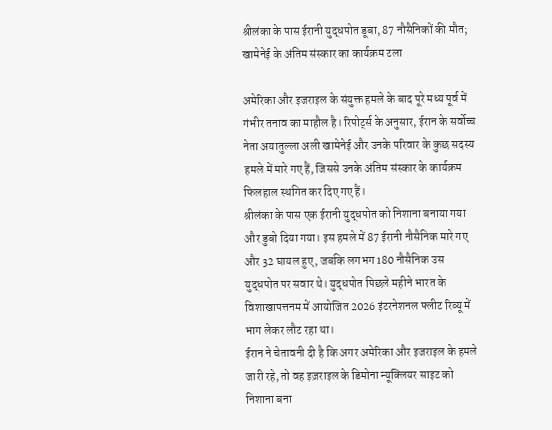श्रीलंका के पास ईरानी युद्धपोत डूबा, 87 नौसैनिकों की मौत; खामेनेई के अंतिम संस्कार का कार्यक्रम टला

अमेरिका और इजराइल के संयुक्त हमले के बाद पूरे मध्य पूर्व में गंभीर तनाव का माहौल है। रिपोर्ट्स के अनुसार, ईरान के सर्वोच्च नेता अयातुल्ला अली खामेनेई और उनके परिवार के कुछ सदस्य हमले में मारे गए हैं, जिससे उनके अंतिम संस्कार के कार्यक्रम फिलहाल स्थगित कर दिए गए हैं।
श्रीलंका के पास एक ईरानी युद्धपोत को निशाना बनाया गया और डुबो दिया गया। इस हमले में 87 ईरानी नौसैनिक मारे गए और 32 घायल हुए, जबकि लगभग 180 नौसैनिक उस युद्धपोत पर सवार थे। युद्धपोत पिछले महीने भारत के विशाखापत्तनम में आयोजित 2026 इंटरनेशनल फ्लीट रिव्यू में भाग लेकर लौट रहा था।
ईरान ने चेतावनी दी है कि अगर अमेरिका और इजराइल के हमले जारी रहे, तो वह इज़राइल के डिमोना न्यूक्लियर साइट को निशाना बना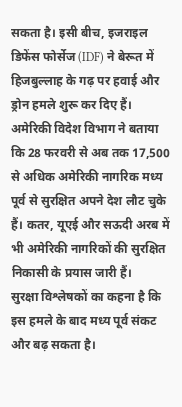सकता है। इसी बीच, इजराइल डिफेंस फोर्सेज (IDF) ने बेरूत में हिजबुल्लाह के गढ़ पर हवाई और ड्रोन हमले शुरू कर दिए हैं।
अमेरिकी विदेश विभाग ने बताया कि 28 फरवरी से अब तक 17,500 से अधिक अमेरिकी नागरिक मध्य पूर्व से सुरक्षित अपने देश लौट चुके हैं। कतर, यूएई और सऊदी अरब में भी अमेरिकी नागरिकों की सुरक्षित निकासी के प्रयास जारी हैं।
सुरक्षा विश्लेषकों का कहना है कि इस हमले के बाद मध्य पूर्व संकट और बढ़ सकता है।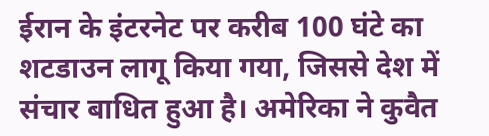ईरान के इंटरनेट पर करीब 100 घंटे का शटडाउन लागू किया गया, जिससे देश में संचार बाधित हुआ है। अमेरिका ने कुवैत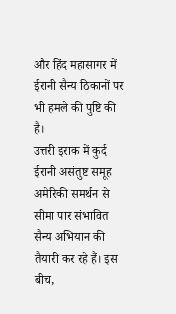और हिंद महासागर में ईरानी सैन्य ठिकानों पर भी हमले की पुष्टि की है।
उत्तरी इराक में कुर्द ईरानी असंतुष्ट समूह अमेरिकी समर्थन से सीमा पार संभावित सैन्य अभियान की तैयारी कर रहे हैं। इस बीच,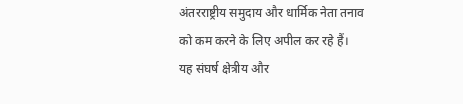अंतरराष्ट्रीय समुदाय और धार्मिक नेता तनाव को कम करने के लिए अपील कर रहे हैं।
यह संघर्ष क्षेत्रीय और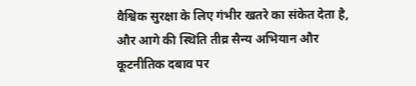वैश्विक सुरक्षा के लिए गंभीर खतरे का संकेत देता है, और आगे की स्थिति तीव्र सैन्य अभियान और कूटनीतिक दबाव पर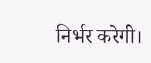निर्भर करेगी।